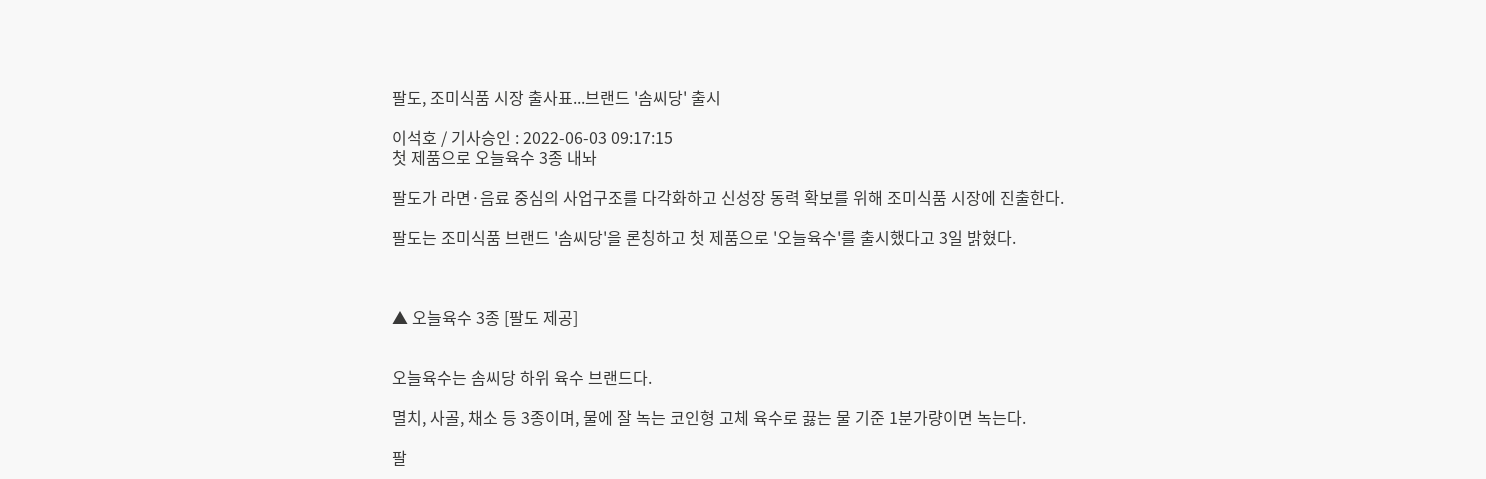팔도, 조미식품 시장 출사표...브랜드 '솜씨당' 출시

이석호 / 기사승인 : 2022-06-03 09:17:15
첫 제품으로 오늘육수 3종 내놔

팔도가 라면·음료 중심의 사업구조를 다각화하고 신성장 동력 확보를 위해 조미식품 시장에 진출한다.

팔도는 조미식품 브랜드 '솜씨당'을 론칭하고 첫 제품으로 '오늘육수'를 출시했다고 3일 밝혔다.



▲ 오늘육수 3종 [팔도 제공]


오늘육수는 솜씨당 하위 육수 브랜드다.

멸치, 사골, 채소 등 3종이며, 물에 잘 녹는 코인형 고체 육수로 끓는 물 기준 1분가량이면 녹는다.

팔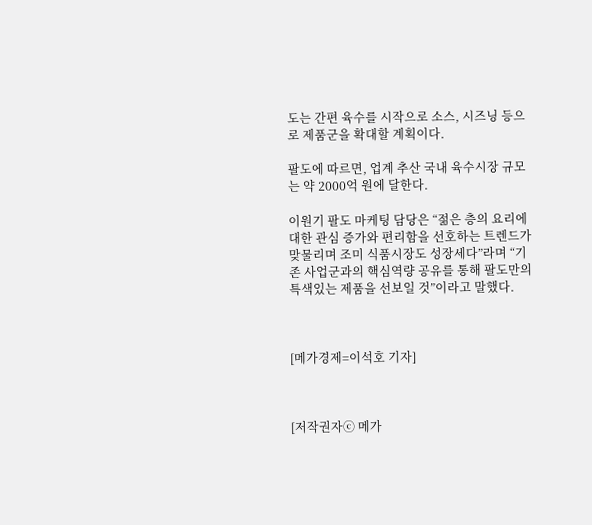도는 간편 육수를 시작으로 소스, 시즈닝 등으로 제품군을 확대할 계획이다.

팔도에 따르면, 업계 추산 국내 육수시장 규모는 약 2000억 원에 달한다.

이원기 팔도 마케팅 담당은 “젊은 층의 요리에 대한 관심 증가와 편리함을 선호하는 트렌드가 맞물리며 조미 식품시장도 성장세다”라며 “기존 사업군과의 핵심역량 공유를 통해 팔도만의 특색있는 제품을 선보일 것”이라고 말했다.



[메가경제=이석호 기자]



[저작권자ⓒ 메가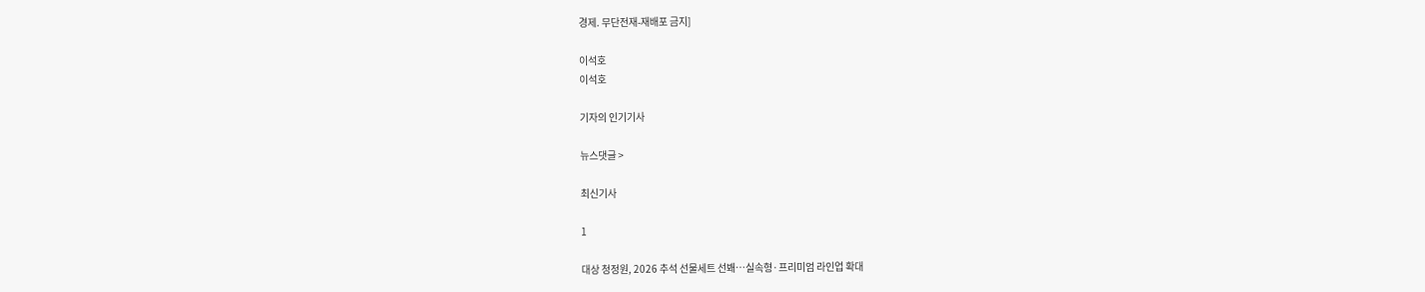경제. 무단전재-재배포 금지]

이석호
이석호

기자의 인기기사

뉴스댓글 >

최신기사

1

대상 청정원, 2026 추석 선물세트 선봬…실속형·프리미엄 라인업 확대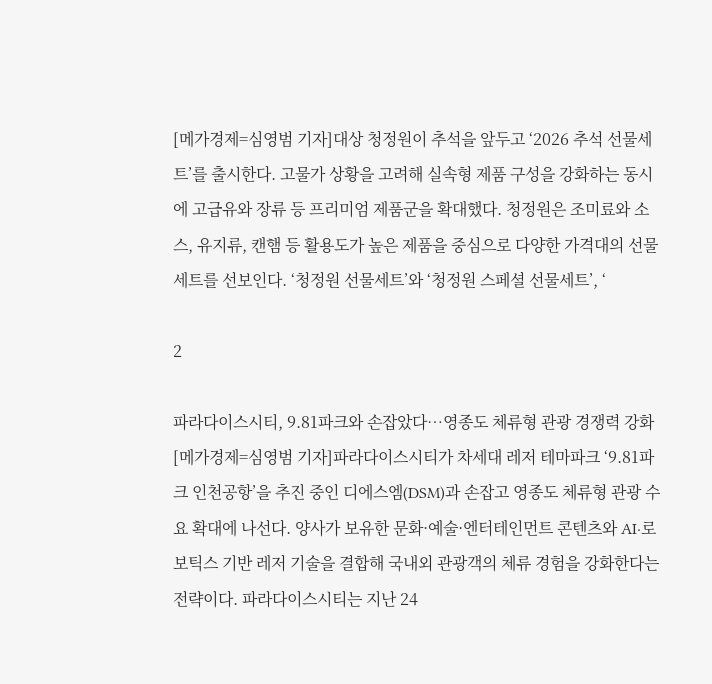[메가경제=심영범 기자]대상 청정원이 추석을 앞두고 ‘2026 추석 선물세트’를 출시한다. 고물가 상황을 고려해 실속형 제품 구성을 강화하는 동시에 고급유와 장류 등 프리미엄 제품군을 확대했다. 청정원은 조미료와 소스, 유지류, 캔햄 등 활용도가 높은 제품을 중심으로 다양한 가격대의 선물세트를 선보인다. ‘청정원 선물세트’와 ‘청정원 스페셜 선물세트’, ‘

2

파라다이스시티, 9.81파크와 손잡았다…영종도 체류형 관광 경쟁력 강화
[메가경제=심영범 기자]파라다이스시티가 차세대 레저 테마파크 ‘9.81파크 인천공항’을 추진 중인 디에스엠(DSM)과 손잡고 영종도 체류형 관광 수요 확대에 나선다. 양사가 보유한 문화·예술·엔터테인먼트 콘텐츠와 AI·로보틱스 기반 레저 기술을 결합해 국내외 관광객의 체류 경험을 강화한다는 전략이다. 파라다이스시티는 지난 24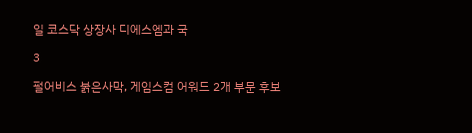일 코스닥 상장사 디에스엠과 국

3

펄어비스 붉은사막, 게임스컴 어워드 2개 부문 후보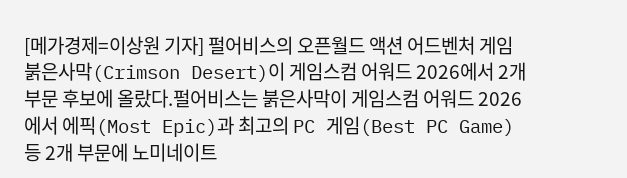[메가경제=이상원 기자] 펄어비스의 오픈월드 액션 어드벤처 게임 붉은사막(Crimson Desert)이 게임스컴 어워드 2026에서 2개 부문 후보에 올랐다.펄어비스는 붉은사막이 게임스컴 어워드 2026에서 에픽(Most Epic)과 최고의 PC 게임(Best PC Game) 등 2개 부문에 노미네이트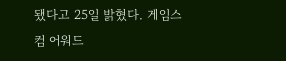됐다고 25일 밝혔다. 게임스컴 어워드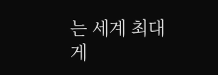는 세계 최대 게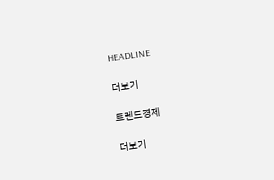HEADLINE

더보기

트렌드경제

더보기